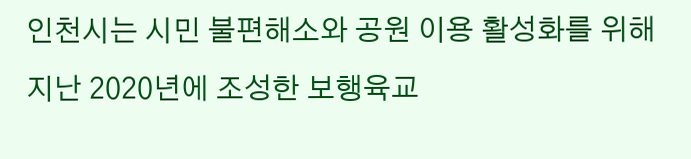인천시는 시민 불편해소와 공원 이용 활성화를 위해 지난 2020년에 조성한 보행육교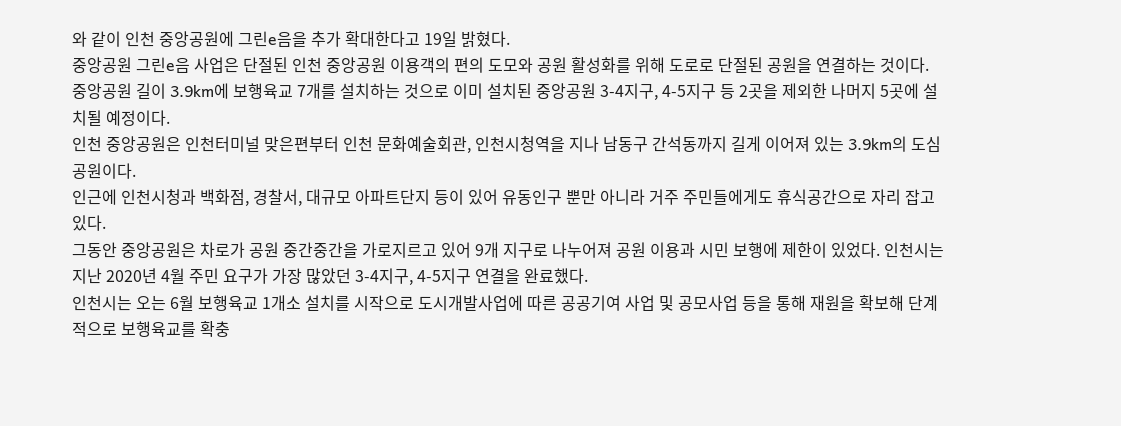와 같이 인천 중앙공원에 그린e음을 추가 확대한다고 19일 밝혔다.
중앙공원 그린e음 사업은 단절된 인천 중앙공원 이용객의 편의 도모와 공원 활성화를 위해 도로로 단절된 공원을 연결하는 것이다.
중앙공원 길이 3.9km에 보행육교 7개를 설치하는 것으로 이미 설치된 중앙공원 3-4지구, 4-5지구 등 2곳을 제외한 나머지 5곳에 설치될 예정이다.
인천 중앙공원은 인천터미널 맞은편부터 인천 문화예술회관, 인천시청역을 지나 남동구 간석동까지 길게 이어져 있는 3.9km의 도심공원이다.
인근에 인천시청과 백화점, 경찰서, 대규모 아파트단지 등이 있어 유동인구 뿐만 아니라 거주 주민들에게도 휴식공간으로 자리 잡고 있다.
그동안 중앙공원은 차로가 공원 중간중간을 가로지르고 있어 9개 지구로 나누어져 공원 이용과 시민 보행에 제한이 있었다. 인천시는 지난 2020년 4월 주민 요구가 가장 많았던 3-4지구, 4-5지구 연결을 완료했다.
인천시는 오는 6월 보행육교 1개소 설치를 시작으로 도시개발사업에 따른 공공기여 사업 및 공모사업 등을 통해 재원을 확보해 단계적으로 보행육교를 확충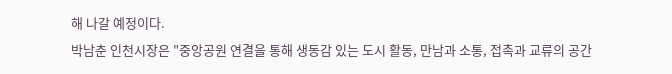해 나갈 예정이다.
박남춘 인천시장은 "중앙공원 연결을 통해 생동감 있는 도시 활동, 만남과 소통, 접촉과 교류의 공간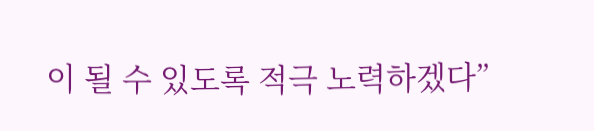이 될 수 있도록 적극 노력하겠다”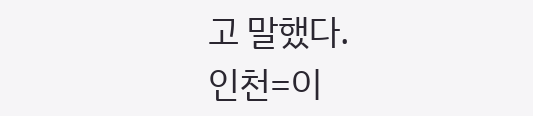고 말했다.
인천=이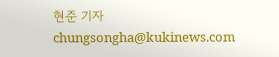현준 기자 chungsongha@kukinews.com